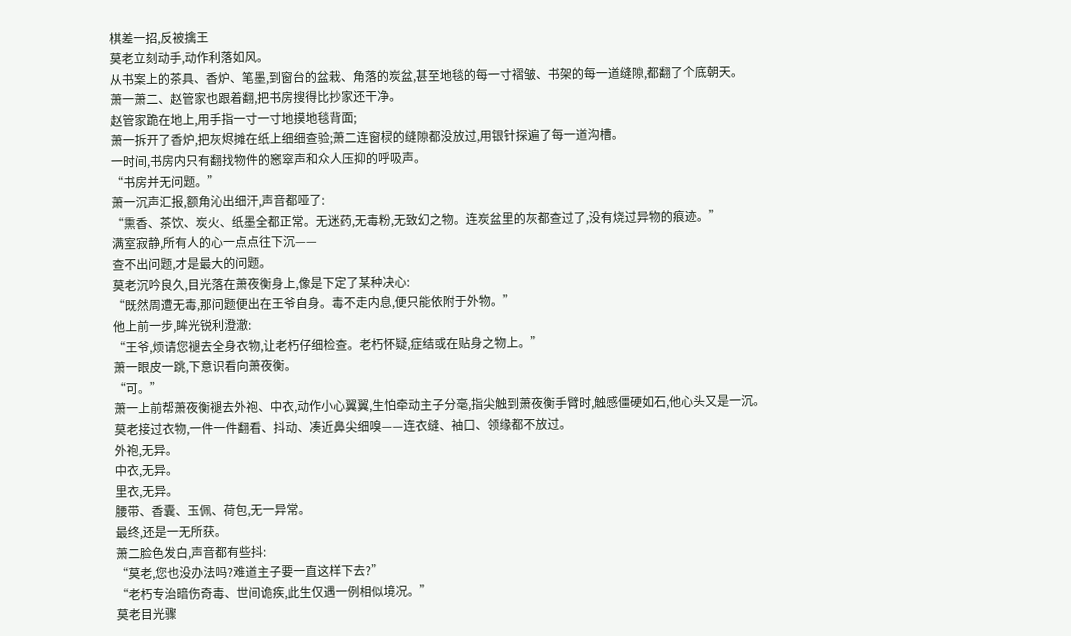棋差一招,反被擒王
莫老立刻动手,动作利落如风。
从书案上的茶具、香炉、笔墨,到窗台的盆栽、角落的炭盆,甚至地毯的每一寸褶皱、书架的每一道缝隙,都翻了个底朝天。
萧一萧二、赵管家也跟着翻,把书房搜得比抄家还干净。
赵管家跪在地上,用手指一寸一寸地摸地毯背面;
萧一拆开了香炉,把灰烬摊在纸上细细查验;萧二连窗棂的缝隙都没放过,用银针探遍了每一道沟槽。
一时间,书房内只有翻找物件的窸窣声和众人压抑的呼吸声。
“书房并无问题。”
萧一沉声汇报,额角沁出细汗,声音都哑了:
“熏香、茶饮、炭火、纸墨全都正常。无迷药,无毒粉,无致幻之物。连炭盆里的灰都查过了,没有烧过异物的痕迹。”
满室寂静,所有人的心一点点往下沉——
查不出问题,才是最大的问题。
莫老沉吟良久,目光落在萧夜衡身上,像是下定了某种决心:
“既然周遭无毒,那问题便出在王爷自身。毒不走内息,便只能依附于外物。”
他上前一步,眸光锐利澄澈:
“王爷,烦请您褪去全身衣物,让老朽仔细检查。老朽怀疑,症结或在贴身之物上。”
萧一眼皮一跳,下意识看向萧夜衡。
“可。”
萧一上前帮萧夜衡褪去外袍、中衣,动作小心翼翼,生怕牵动主子分毫,指尖触到萧夜衡手臂时,触感僵硬如石,他心头又是一沉。
莫老接过衣物,一件一件翻看、抖动、凑近鼻尖细嗅——连衣缝、袖口、领缘都不放过。
外袍,无异。
中衣,无异。
里衣,无异。
腰带、香囊、玉佩、荷包,无一异常。
最终,还是一无所获。
萧二脸色发白,声音都有些抖:
“莫老,您也没办法吗?难道主子要一直这样下去?”
“老朽专治暗伤奇毒、世间诡疾,此生仅遇一例相似境况。”
莫老目光骤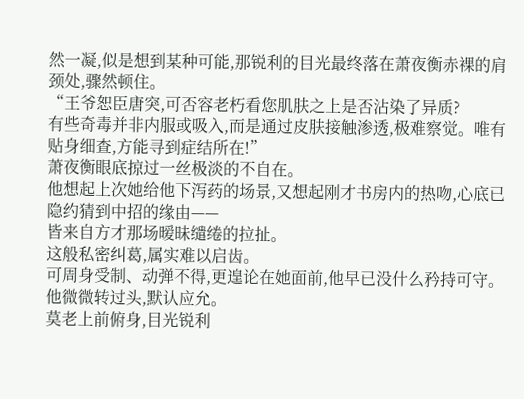然一凝,似是想到某种可能,那锐利的目光最终落在萧夜衡赤裸的肩颈处,骤然顿住。
“王爷恕臣唐突,可否容老朽看您肌肤之上是否沾染了异质?
有些奇毒并非内服或吸入,而是通过皮肤接触渗透,极难察觉。唯有贴身细查,方能寻到症结所在!”
萧夜衡眼底掠过一丝极淡的不自在。
他想起上次她给他下泻药的场景,又想起刚才书房内的热吻,心底已隐约猜到中招的缘由——
皆来自方才那场暧昧缱绻的拉扯。
这般私密纠葛,属实难以启齿。
可周身受制、动弹不得,更遑论在她面前,他早已没什么矜持可守。
他微微转过头,默认应允。
莫老上前俯身,目光锐利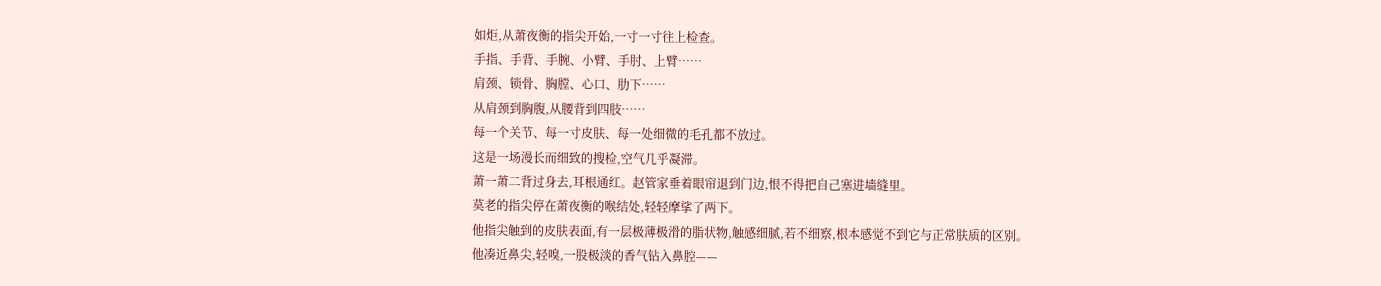如炬,从萧夜衡的指尖开始,一寸一寸往上检查。
手指、手背、手腕、小臂、手肘、上臂……
肩颈、锁骨、胸膛、心口、肋下……
从肩颈到胸腹,从腰背到四肢……
每一个关节、每一寸皮肤、每一处细微的毛孔都不放过。
这是一场漫长而细致的搜检,空气几乎凝滞。
萧一萧二背过身去,耳根通红。赵管家垂着眼帘退到门边,恨不得把自己塞进墙缝里。
莫老的指尖停在萧夜衡的喉结处,轻轻摩挲了两下。
他指尖触到的皮肤表面,有一层极薄极滑的脂状物,触感细腻,若不细察,根本感觉不到它与正常肤质的区别。
他凑近鼻尖,轻嗅,一股极淡的香气钻入鼻腔——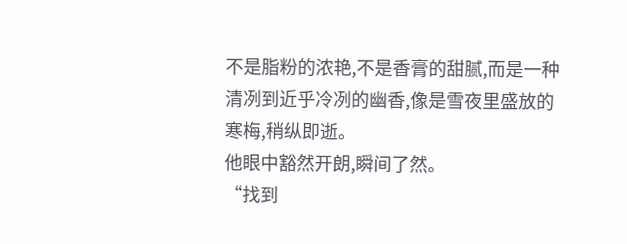不是脂粉的浓艳,不是香膏的甜腻,而是一种清冽到近乎冷冽的幽香,像是雪夜里盛放的寒梅,稍纵即逝。
他眼中豁然开朗,瞬间了然。
“找到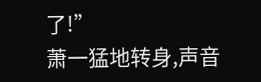了!”
萧一猛地转身,声音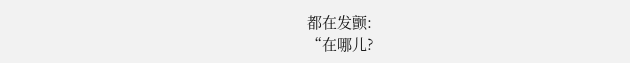都在发颤:
“在哪儿?